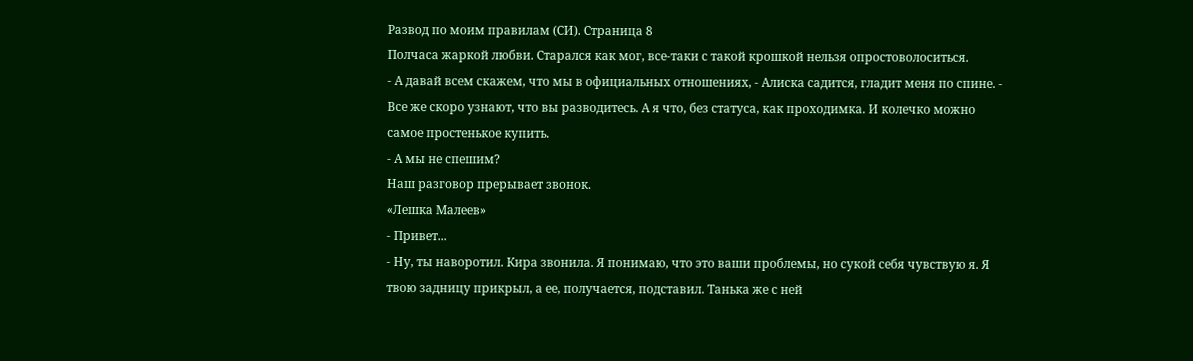Развод по моим правилам (СИ). Страница 8
Полчаса жаркой любви. Старался как мог, все-таки с такой крошкой нельзя опростоволоситься.
- А давай всем скажем, что мы в официальных отношениях, - Алиска садится, гладит меня по спине. - Все же скоро узнают, что вы разводитесь. А я что, без статуса, как проходимка. И колечко можно самое простенькое купить.
- А мы не спешим?
Наш разговор прерывает звонок.
«Лешка Малеев»
- Привет...
- Ну, ты наворотил. Кира звонила. Я понимаю, что это ваши проблемы, но сукой себя чувствую я. Я твою задницу прикрыл, а ее, получается, подставил. Танька же с ней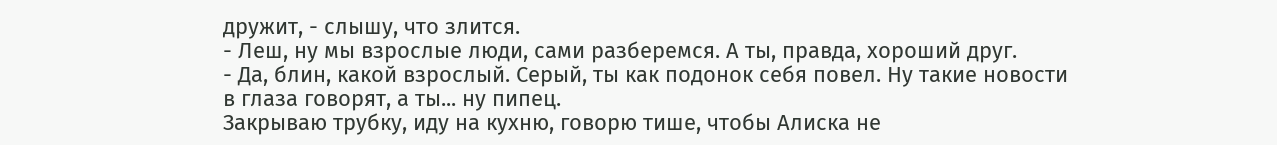дружит, - слышу, что злится.
- Леш, ну мы взрослые люди, сами разберемся. А ты, правда, хороший друг.
- Да, блин, какой взрослый. Серый, ты как подонок себя повел. Ну такие новости в глаза говорят, а ты... ну пипец.
Закрываю трубку, иду на кухню, говорю тише, чтобы Алиска не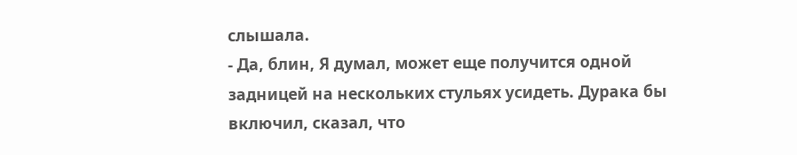слышала.
- Да, блин, Я думал, может еще получится одной задницей на нескольких стульях усидеть. Дурака бы включил, сказал, что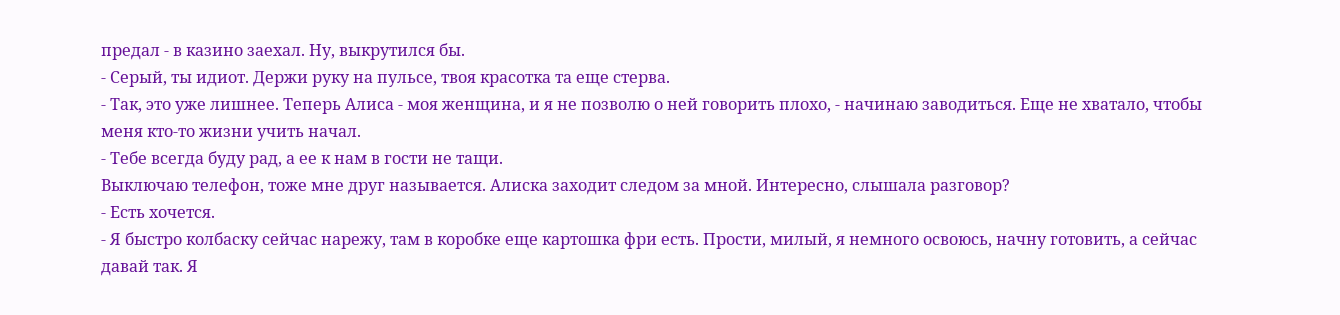предал - в казино заехал. Ну, выкрутился бы.
- Серый, ты идиот. Держи руку на пульсе, твоя красотка та еще стерва.
- Так, это уже лишнее. Теперь Алиса - моя женщина, и я не позволю о ней говорить плохо, - начинаю заводиться. Еще не хватало, чтобы меня кто-то жизни учить начал.
- Тебе всегда буду рад, а ее к нам в гости не тащи.
Выключаю телефон, тоже мне друг называется. Алиска заходит следом за мной. Интересно, слышала разговор?
- Есть хочется.
- Я быстро колбаску сейчас нарежу, там в коробке еще картошка фри есть. Прости, милый, я немного освоюсь, начну готовить, а сейчас давай так. Я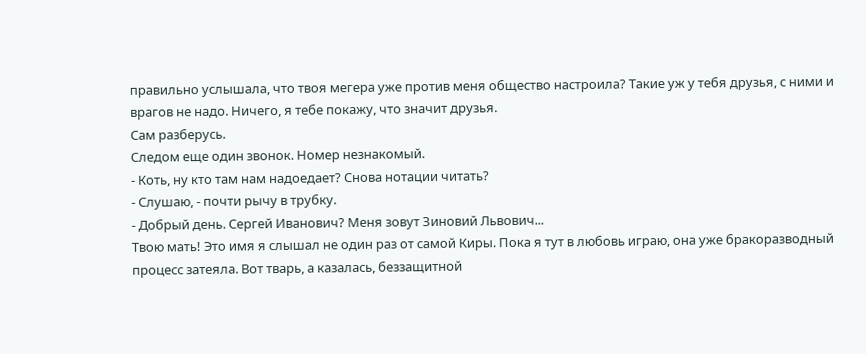правильно услышала, что твоя мегера уже против меня общество настроила? Такие уж у тебя друзья, с ними и врагов не надо. Ничего, я тебе покажу, что значит друзья.
Сам разберусь.
Следом еще один звонок. Номер незнакомый.
- Коть, ну кто там нам надоедает? Снова нотации читать?
- Слушаю, - почти рычу в трубку.
- Добрый день. Сергей Иванович? Меня зовут Зиновий Львович...
Твою мать! Это имя я слышал не один раз от самой Киры. Пока я тут в любовь играю, она уже бракоразводный процесс затеяла. Вот тварь, а казалась, беззащитной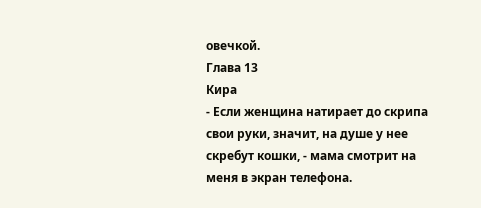овечкой.
Глава 13
Кира
- Если женщина натирает до скрипа свои руки, значит, на душе у нее скребут кошки, - мама смотрит на меня в экран телефона.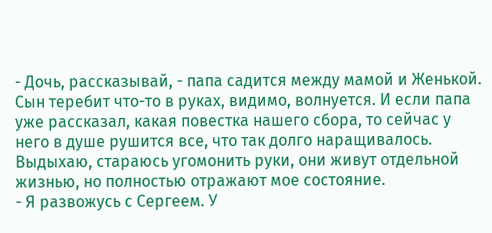- Дочь, рассказывай, - папа садится между мамой и Женькой. Сын теребит что-то в руках, видимо, волнуется. И если папа уже рассказал, какая повестка нашего сбора, то сейчас у него в душе рушится все, что так долго наращивалось.
Выдыхаю, стараюсь угомонить руки, они живут отдельной жизнью, но полностью отражают мое состояние.
- Я развожусь с Сергеем. У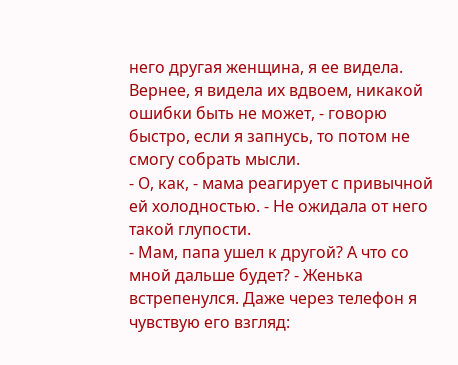него другая женщина, я ее видела. Вернее, я видела их вдвоем, никакой ошибки быть не может, - говорю быстро, если я запнусь, то потом не смогу собрать мысли.
- О, как, - мама реагирует с привычной ей холодностью. - Не ожидала от него такой глупости.
- Мам, папа ушел к другой? А что со мной дальше будет? - Женька встрепенулся. Даже через телефон я чувствую его взгляд: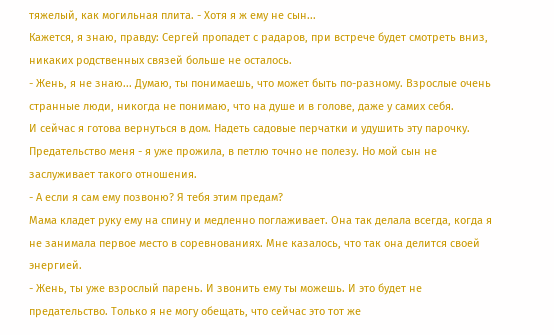тяжелый, как могильная плита. - Хотя я ж ему не сын...
Кажется, я знаю, правду: Сергей пропадет с радаров, при встрече будет смотреть вниз, никаких родственных связей больше не осталось.
- Жень, я не знаю... Думаю, ты понимаешь, что может быть по-разному. Взрослые очень странные люди, никогда не понимаю, что на душе и в голове, даже у самих себя.
И сейчас я готова вернуться в дом. Надеть садовые перчатки и удушить эту парочку. Предательство меня - я уже прожила, в петлю точно не полезу. Но мой сын не заслуживает такого отношения.
- А если я сам ему позвоню? Я тебя этим предам?
Мама кладет руку ему на спину и медленно поглаживает. Она так делала всегда, когда я не занимала первое место в соревнованиях. Мне казалось, что так она делится своей энергией.
- Жень, ты уже взрослый парень. И звонить ему ты можешь. И это будет не предательство. Только я не могу обещать, что сейчас это тот же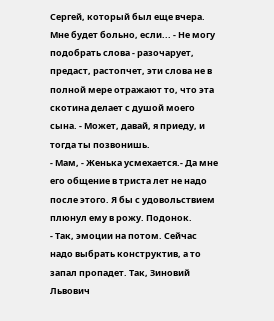Сергей, который был еще вчера. Мне будет больно, если... - Не могу подобрать слова - разочарует, предаст, растопчет, эти слова не в полной мере отражают то, что эта скотина делает с душой моего сына. - Может, давай, я приеду, и тогда ты позвонишь.
- Мам, - Женька усмехается.- Да мне его общение в триста лет не надо после этого. Я бы с удовольствием плюнул ему в рожу. Подонок.
- Так, эмоции на потом. Сейчас надо выбрать конструктив, а то запал пропадет. Так, Зиновий Львович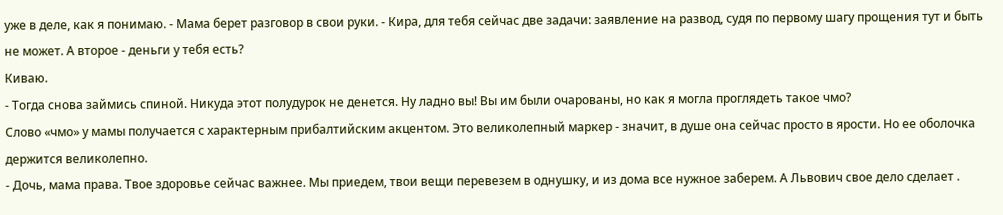уже в деле, как я понимаю. - Мама берет разговор в свои руки. - Кира, для тебя сейчас две задачи: заявление на развод, судя по первому шагу прощения тут и быть не может. А второе - деньги у тебя есть?
Киваю.
- Тогда снова займись спиной. Никуда этот полудурок не денется. Ну ладно вы! Вы им были очарованы, но как я могла проглядеть такое чмо?
Слово «чмо» у мамы получается с характерным прибалтийским акцентом. Это великолепный маркер - значит, в душе она сейчас просто в ярости. Но ее оболочка держится великолепно.
- Дочь, мама права. Твое здоровье сейчас важнее. Мы приедем, твои вещи перевезем в однушку, и из дома все нужное заберем. А Львович свое дело сделает .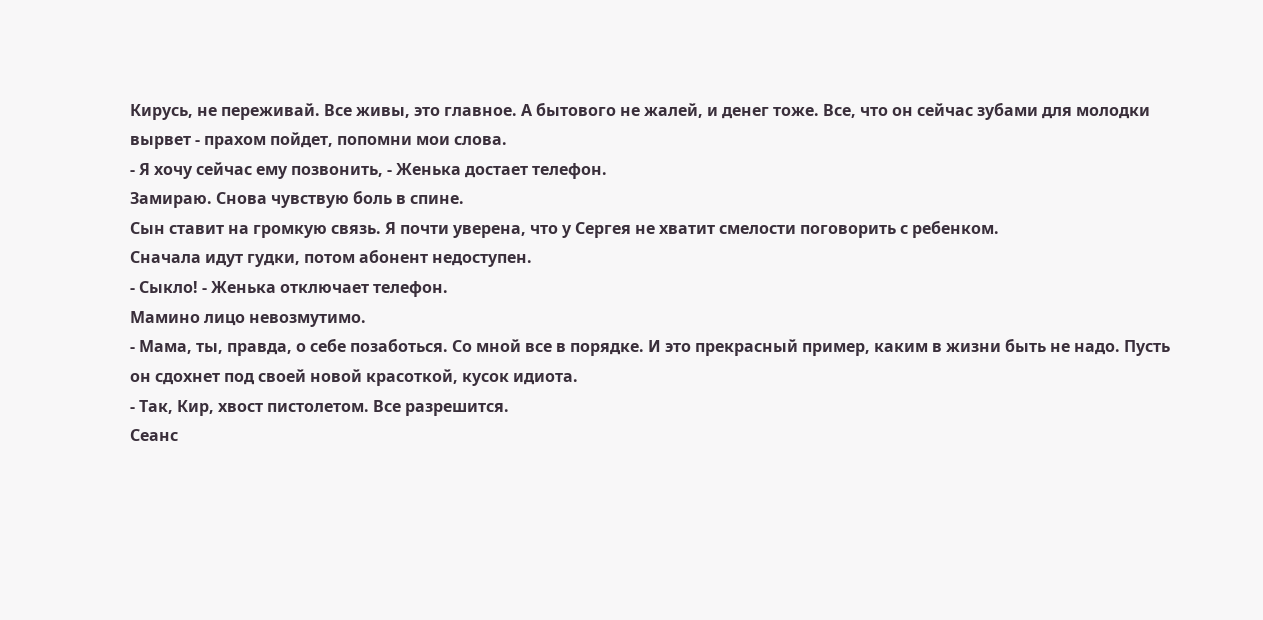Кирусь, не переживай. Все живы, это главное. А бытового не жалей, и денег тоже. Все, что он сейчас зубами для молодки вырвет - прахом пойдет, попомни мои слова.
- Я хочу сейчас ему позвонить, - Женька достает телефон.
Замираю. Снова чувствую боль в спине.
Сын ставит на громкую связь. Я почти уверена, что у Сергея не хватит смелости поговорить с ребенком.
Сначала идут гудки, потом абонент недоступен.
- Сыкло! - Женька отключает телефон.
Мамино лицо невозмутимо.
- Мама, ты, правда, о себе позаботься. Со мной все в порядке. И это прекрасный пример, каким в жизни быть не надо. Пусть он сдохнет под своей новой красоткой, кусок идиота.
- Так, Кир, хвост пистолетом. Все разрешится.
Сеанс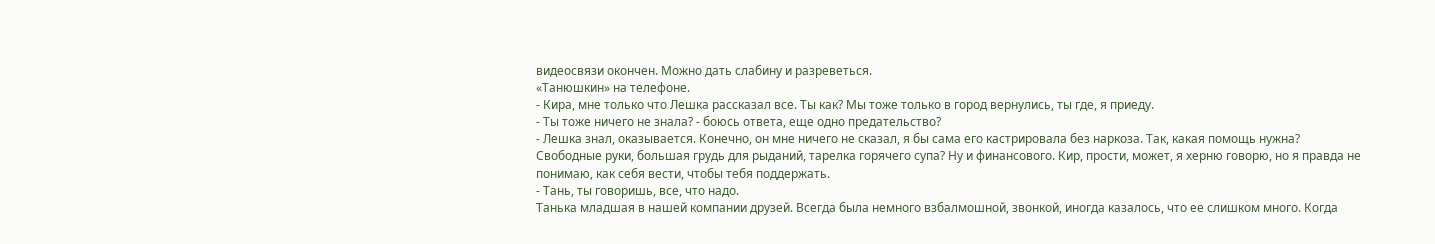видеосвязи окончен. Можно дать слабину и разреветься.
«Танюшкин» на телефоне.
- Кира, мне только что Лешка рассказал все. Ты как? Мы тоже только в город вернулись, ты где, я приеду.
- Ты тоже ничего не знала? - боюсь ответа, еще одно предательство?
- Лешка знал, оказывается. Конечно, он мне ничего не сказал, я бы сама его кастрировала без наркоза. Так, какая помощь нужна? Свободные руки, большая грудь для рыданий, тарелка горячего супа? Ну и финансового. Кир, прости, может, я херню говорю, но я правда не понимаю, как себя вести, чтобы тебя поддержать.
- Тань, ты говоришь, все, что надо.
Танька младшая в нашей компании друзей. Всегда была немного взбалмошной, звонкой, иногда казалось, что ее слишком много. Когда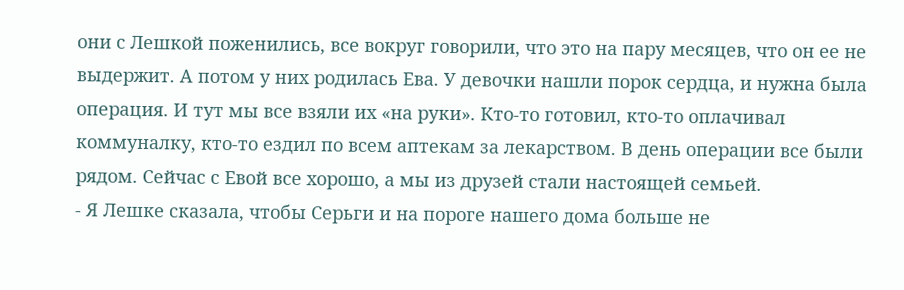они с Лешкой поженились, все вокруг говорили, что это на пару месяцев, что он ее не выдержит. А потом у них родилась Ева. У девочки нашли порок сердца, и нужна была операция. И тут мы все взяли их «на руки». Кто-то готовил, кто-то оплачивал коммуналку, кто-то ездил по всем аптекам за лекарством. В день операции все были рядом. Сейчас с Евой все хорошо, а мы из друзей стали настоящей семьей.
- Я Лешке сказала, чтобы Серьги и на пороге нашего дома больше не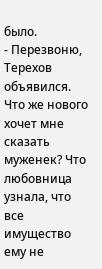было.
- Перезвоню, Терехов объявился.
Что же нового хочет мне сказать муженек? Что любовница узнала, что все имущество ему не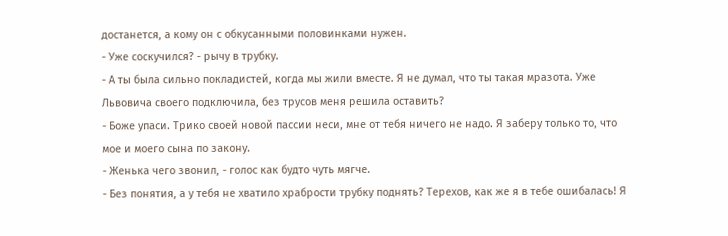достанется, а кому он с обкусанными половинками нужен.
- Уже соскучился? - рычу в трубку.
- А ты была сильно покладистей, когда мы жили вместе. Я не думал, что ты такая мразота. Уже Львовича своего подключила, без трусов меня решила оставить?
- Боже упаси. Трико своей новой пассии неси, мне от тебя ничего не надо. Я заберу только то, что мое и моего сына по закону.
- Женька чего звонил, - голос как будто чуть мягче.
- Без понятия, а у тебя не хватило храбрости трубку поднять? Терехов, как же я в тебе ошибалась! Я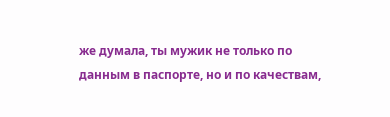же думала, ты мужик не только по данным в паспорте, но и по качествам,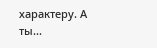характеру. А ты...